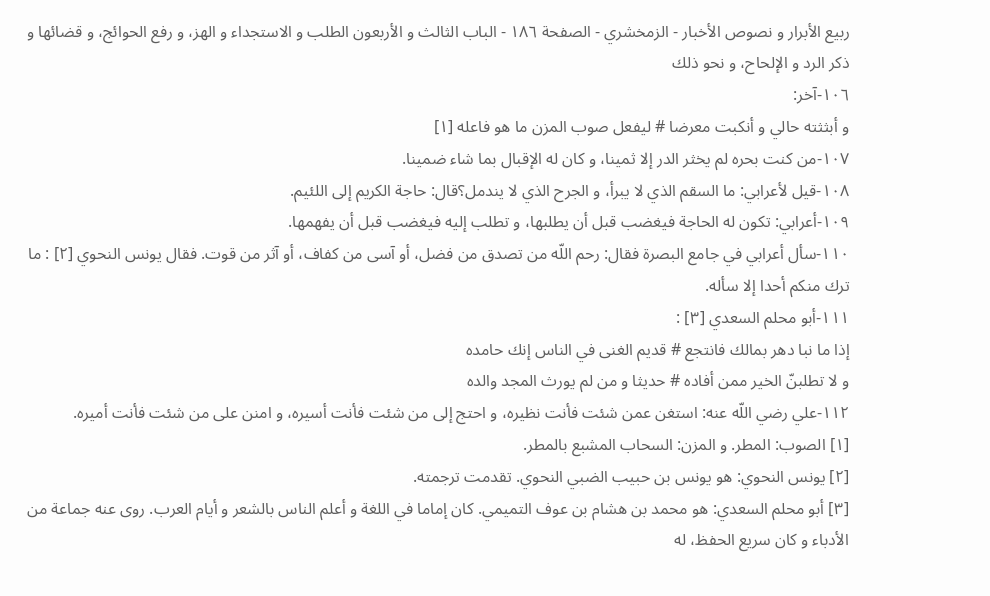ربيع الأبرار و نصوص الأخبار - الزمخشري - الصفحة ١٨٦ - الباب الثالث و الأربعون الطلب و الاستجداء و الهز، و رفع الحوائج، و قضائها و ذكر الرد و الإلحاح، و نحو ذلك
١٠٦-آخر:
و أبثثته حالي و أنكبت معرضا # ليفعل صوب المزن ما هو فاعله [١]
١٠٧-من كنت بحره لم يخثر الدر إلا ثمينا، و كان له الإقبال بما شاء ضمينا.
١٠٨-قيل لأعرابي: ما السقم الذي لا يبرأ، و الجرح الذي لا يندمل؟قال: حاجة الكريم إلى اللئيم.
١٠٩-أعرابي: تكون له الحاجة فيغضب قبل أن يطلبها، و تطلب إليه فيغضب قبل أن يفهمها.
١١٠-سأل أعرابي في جامع البصرة فقال: رحم اللّه من تصدق من فضل، أو آسى من كفاف، أو آثر من قوت. فقال يونس النحوي [٢] : ما ترك منكم أحدا إلا سأله.
١١١-أبو محلم السعدي [٣] :
إذا ما نبا دهر بمالك فانتجع # قديم الغنى في الناس إنك حامده
و لا تطلبنّ الخير ممن أفاده # حديثا و من لم يورث المجد والده
١١٢-علي رضي اللّه عنه: استغن عمن شئت فأنت نظيره، و احتج إلى من شئت فأنت أسيره، و امنن على من شئت فأنت أميره.
[١] الصوب: المطر. و المزن: السحاب المشبع بالمطر.
[٢] يونس النحوي: هو يونس بن حبيب الضبي النحوي. تقدمت ترجمته.
[٣] أبو محلم السعدي: هو محمد بن هشام بن عوف التميمي. كان إماما في اللغة و أعلم الناس بالشعر و أيام العرب. روى عنه جماعة من الأدباء و كان سريع الحفظ، له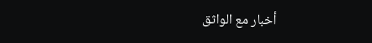أخبار مع الواثق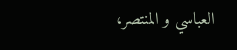العباسي و المنتصر،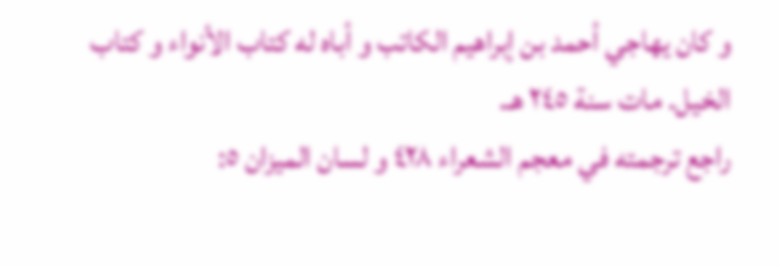و كان يهاجي أحمد بن إبراهيم الكاتب و أباه له كتاب الأنواء و كتاب الخيل. مات سنة ٢٤٥ هـ.
راجع ترجمته في معجم الشعراء ٤٢٨ و لسان الميزان ٥: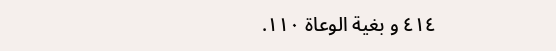٤١٤ و بغية الوعاة ١١٠.